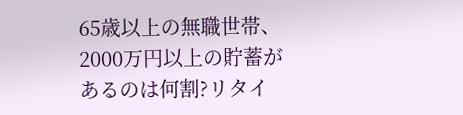65歳以上の無職世帯、2000万円以上の貯蓄があるのは何割?リタイ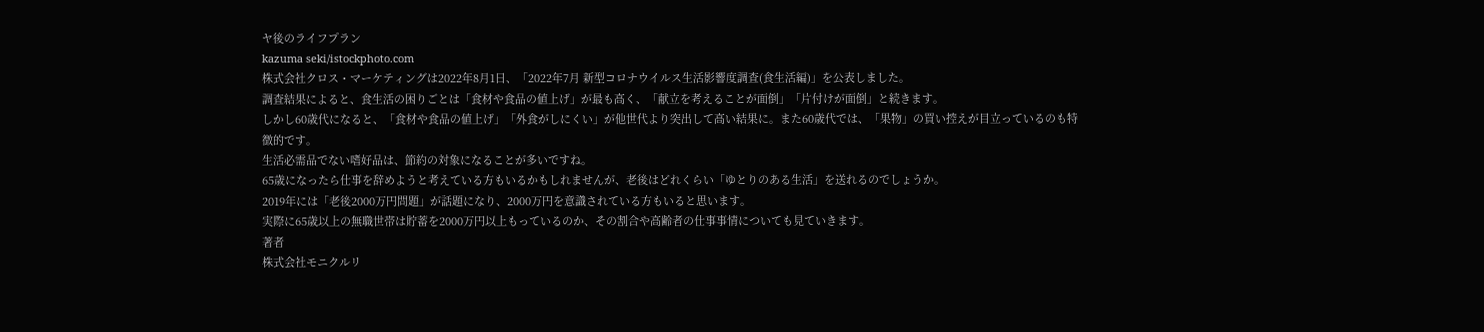ヤ後のライフプラン
kazuma seki/istockphoto.com
株式会社クロス・マーケティングは2022年8月1日、「2022年7月 新型コロナウイルス生活影響度調査(食生活編)」を公表しました。
調査結果によると、食生活の困りごとは「食材や食品の値上げ」が最も高く、「献立を考えることが面倒」「片付けが面倒」と続きます。
しかし60歳代になると、「食材や食品の値上げ」「外食がしにくい」が他世代より突出して高い結果に。また60歳代では、「果物」の買い控えが目立っているのも特徴的です。
生活必需品でない嗜好品は、節約の対象になることが多いですね。
65歳になったら仕事を辞めようと考えている方もいるかもしれませんが、老後はどれくらい「ゆとりのある生活」を送れるのでしょうか。
2019年には「老後2000万円問題」が話題になり、2000万円を意識されている方もいると思います。
実際に65歳以上の無職世帯は貯蓄を2000万円以上もっているのか、その割合や高齢者の仕事事情についても見ていきます。
著者
株式会社モニクルリ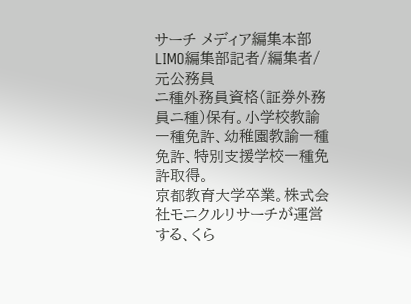サーチ メディア編集本部
LIMO編集部記者/編集者/元公務員
ニ種外務員資格(証券外務員ニ種)保有。小学校教諭一種免許、幼稚園教諭一種免許、特別支援学校一種免許取得。
京都教育大学卒業。株式会社モニクルリサーチが運営する、くら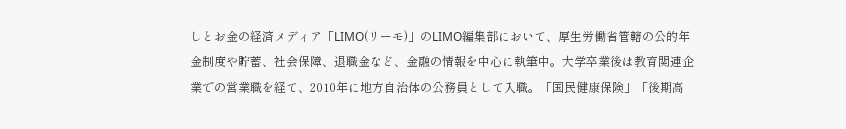しとお金の経済メディア「LIMO(リーモ)」のLIMO編集部において、厚生労働省管轄の公的年金制度や貯蓄、社会保障、退職金など、金融の情報を中心に執筆中。大学卒業後は教育関連企業での営業職を経て、2010年に地方自治体の公務員として入職。「国民健康保険」「後期高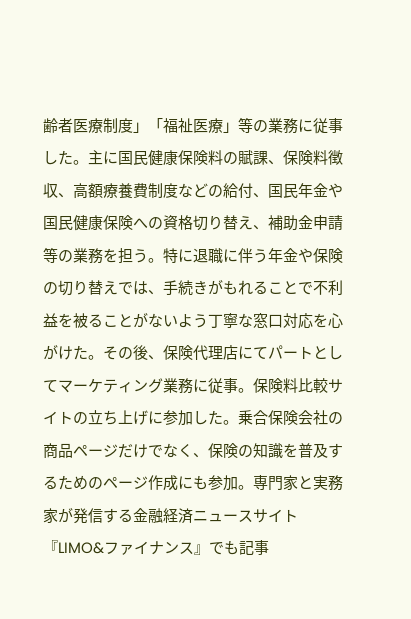齢者医療制度」「福祉医療」等の業務に従事した。主に国民健康保険料の賦課、保険料徴収、高額療養費制度などの給付、国民年金や国民健康保険への資格切り替え、補助金申請等の業務を担う。特に退職に伴う年金や保険の切り替えでは、手続きがもれることで不利益を被ることがないよう丁寧な窓口対応を心がけた。その後、保険代理店にてパートとしてマーケティング業務に従事。保険料比較サイトの立ち上げに参加した。乗合保険会社の商品ページだけでなく、保険の知識を普及するためのページ作成にも参加。専門家と実務家が発信する金融経済ニュースサイト『LIMO&ファイナンス』でも記事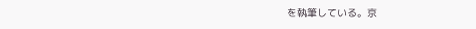を執筆している。京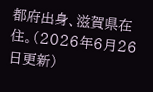都府出身、滋賀県在住。(2026年6月26日更新)